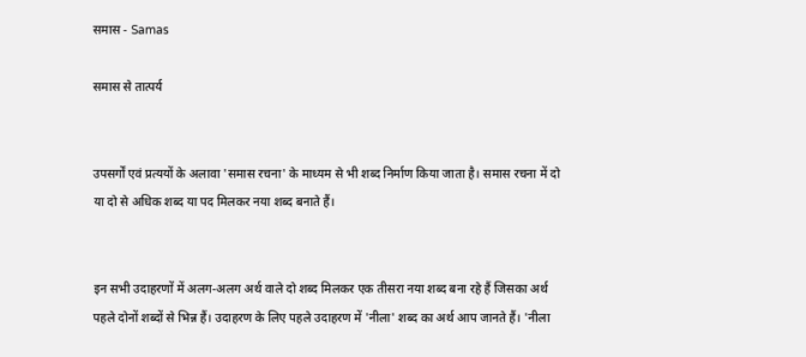समास - Samas

समास से तात्पर्य


उपसर्गों एवं प्रत्ययों के अलावा 'समास रचना' के माध्यम से भी शब्द निर्माण किया जाता है। समास रचना में दो या दो से अधिक शब्द या पद मिलकर नया शब्द बनाते हैं।


इन सभी उदाहरणों में अलग-अलग अर्थ वाले दो शब्द मिलकर एक तीसरा नया शब्द बना रहे हैं जिसका अर्थ पहले दोनों शब्दों से भिन्न हैं। उदाहरण के लिए पहले उदाहरण में 'नीला' शब्द का अर्थ आप जानते हैं। 'नीला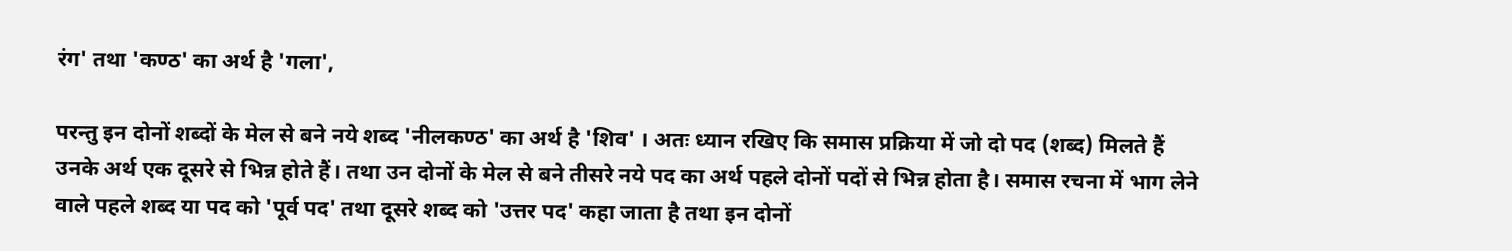रंग' तथा 'कण्ठ' का अर्थ है 'गला',

परन्तु इन दोनों शब्दों के मेल से बने नये शब्द 'नीलकण्ठ' का अर्थ है 'शिव' । अतः ध्यान रखिए कि समास प्रक्रिया में जो दो पद (शब्द) मिलते हैं उनके अर्थ एक दूसरे से भिन्न होते हैं। तथा उन दोनों के मेल से बने तीसरे नये पद का अर्थ पहले दोनों पदों से भिन्न होता है। समास रचना में भाग लेने वाले पहले शब्द या पद को 'पूर्व पद' तथा दूसरे शब्द को 'उत्तर पद' कहा जाता है तथा इन दोनों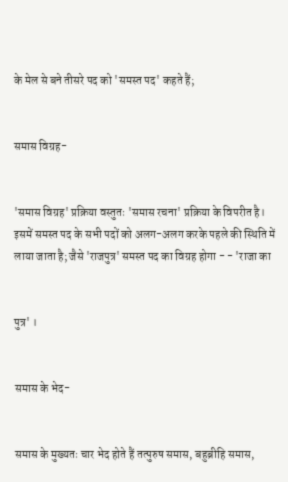के मेल से बने तीसरे पद को 'समस्त पद' कहते हैं;


समास विग्रह-


'समास विग्रह' प्रक्रिया वस्तुतः 'समास रचना' प्रक्रिया के विपरीत है। इसमें समस्त पद के सभी पदों को अलग-अलग करके पहले की स्थिति में लाया जाता है; जैसे 'राजपुत्र' समस्त पद का विग्रह होगा - - 'राजा का


पुत्र' ।


समास के भेद-


समास के मुख्यतः चार भेद होते हैं तत्पुरुष समास, बहुब्रीहि समास,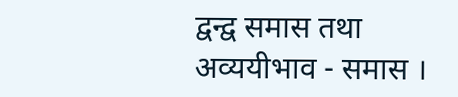द्वन्द्व समास तथा अव्ययीभाव - समास ।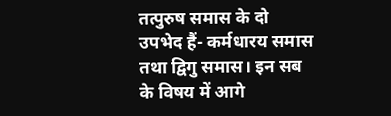तत्पुरुष समास के दो उपभेद हैं- कर्मधारय समास तथा द्विगु समास। इन सब के विषय में आगे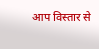आप विस्तार से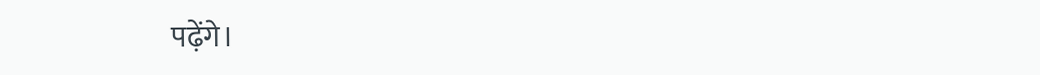पढ़ेंगे।